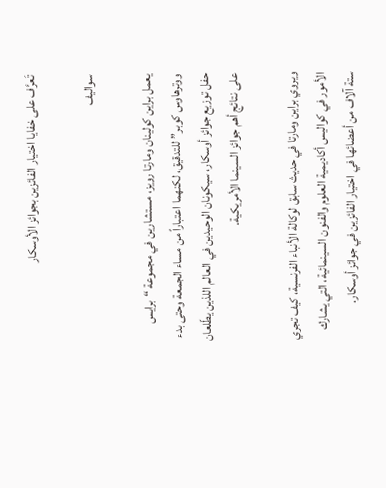تَعرَّف على خفايا اختيار الفائزين بجوائز الأوسكار

سواليف

يعمل براين كولينان ومارتا رويز، مستشارين في مجموعة “برايس ووترهاوس كوبر” للتدقيق، لكنهما اعتباراً من مساء الجمعة وحتى بدء حفل توزيع جوائز أوسكار، سيكونان الوحيدين في العالم اللذين يطّلعان على نتائج أهم جوائز السينما الأمريكية.

ويروي براين ومارتا في حديث سابق لوكالة الأنباء الفرنسية، كيف تجري الأمور في كواليس أكاديمية العلوم والفنون السينمائية، التي يشارك ستة آلاف من أعضائها في اختيار الفائزين في جوائز أوسكار.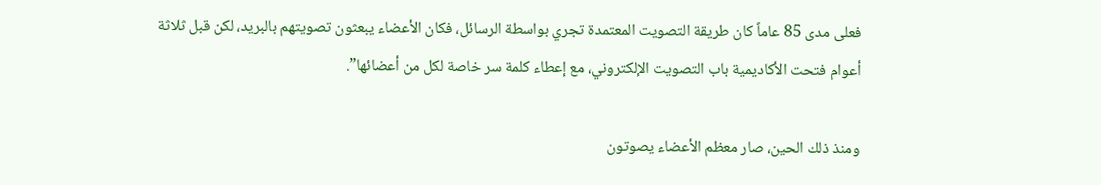فعلى مدى 85 عاماً كان طريقة التصويت المعتمدة تجري بواسطة الرسائل، فكان الأعضاء يبعثون تصويتهم بالبريد، لكن قبل ثلاثة أعوام فتحت الأكاديمية باب التصويت الإلكتروني، مع إعطاء كلمة سر خاصة لكل من أعضائها”.

ومنذ ذلك الحين، صار معظم الأعضاء يصوتون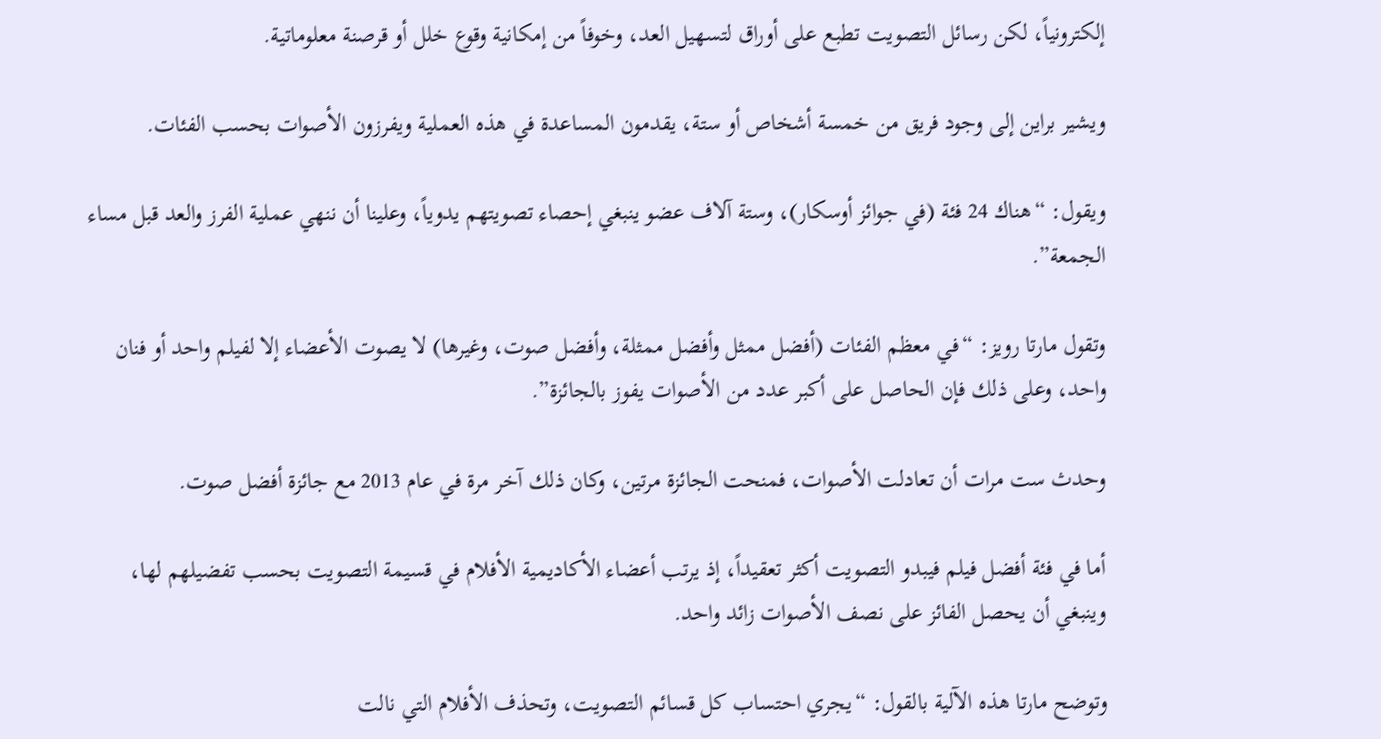إلكترونياً، لكن رسائل التصويت تطبع على أوراق لتسهيل العد، وخوفاً من إمكانية وقوع خلل أو قرصنة معلوماتية.

ويشير براين إلى وجود فريق من خمسة أشخاص أو ستة، يقدمون المساعدة في هذه العملية ويفرزون الأصوات بحسب الفئات.

ويقول: “هناك 24 فئة (في جوائز أوسكار)، وستة آلاف عضو ينبغي إحصاء تصويتهم يدوياً، وعلينا أن ننهي عملية الفرز والعد قبل مساء الجمعة”.

وتقول مارتا رويز: “في معظم الفئات (أفضل ممثل وأفضل ممثلة، وأفضل صوت، وغيرها) لا يصوت الأعضاء إلا لفيلم واحد أو فنان واحد، وعلى ذلك فإن الحاصل على أكبر عدد من الأصوات يفوز بالجائزة”.

وحدث ست مرات أن تعادلت الأصوات، فمنحت الجائزة مرتين، وكان ذلك آخر مرة في عام 2013 مع جائزة أفضل صوت.

أما في فئة أفضل فيلم فيبدو التصويت أكثر تعقيداً، إذ يرتب أعضاء الأكاديمية الأفلام في قسيمة التصويت بحسب تفضيلهم لها، وينبغي أن يحصل الفائز على نصف الأصوات زائد واحد.

وتوضح مارتا هذه الآلية بالقول: “يجري احتساب كل قسائم التصويت، وتحذف الأفلام التي نالت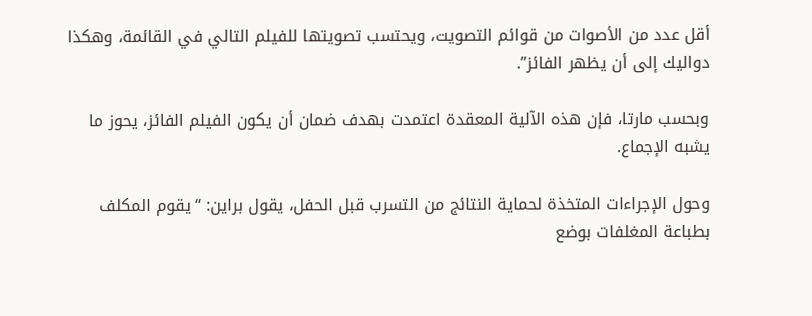أقل عدد من الأصوات من قوائم التصويت، ويحتسب تصويتها للفيلم التالي في القائمة، وهكذا دواليك إلى أن يظهر الفائز”.

وبحسب مارتا، فإن هذه الآلية المعقدة اعتمدت بهدف ضمان أن يكون الفيلم الفائز، يحوز ما يشبه الإجماع.

وحول الإجراءات المتخذة لحماية النتائج من التسرب قبل الحفل، يقول براين: “يقوم المكلف بطباعة المغلفات بوضع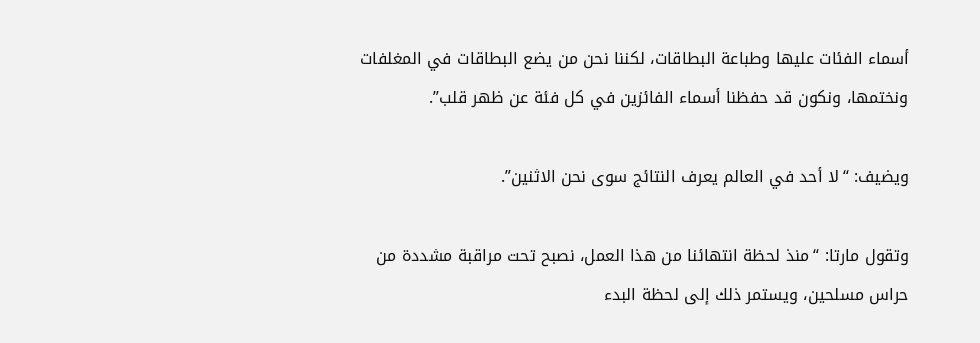أسماء الفئات عليها وطباعة البطاقات، لكننا نحن من يضع البطاقات في المغلفات ونختمها، ونكون قد حفظنا أسماء الفائزين في كل فئة عن ظهر قلب”.

ويضيف: “لا أحد في العالم يعرف النتائج سوى نحن الاثنين”.

وتقول مارتا: “منذ لحظة انتهائنا من هذا العمل، نصبح تحت مراقبة مشددة من حراس مسلحين، ويستمر ذلك إلى لحظة البدء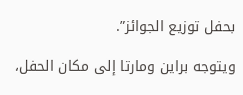بحفل توزيع الجوائز”.

ويتوجه براين ومارتا إلى مكان الحفل،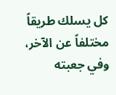كل يسلك طريقاً مختلفاً عن الآخر، وفي جعبته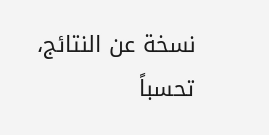نسخة عن النتائج، تحسباً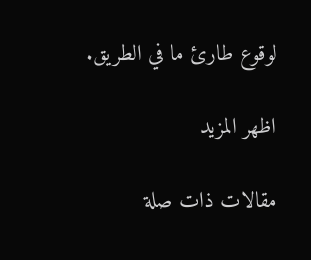لوقوع طارئ ما في الطريق.

اظهر المزيد

مقالات ذات صلة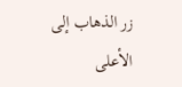زر الذهاب إلى الأعلى